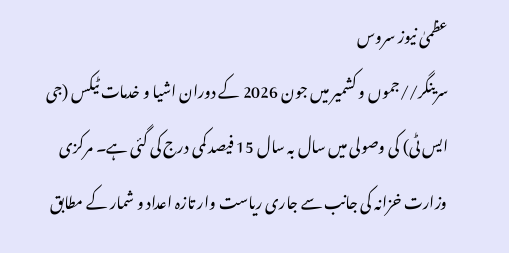عظمیٰ نیوز سروس
سرینگر//جموں و کشمیر میں جون 2026 کے دوران اشیا و خدمات ٹیکس (جی ایس ٹی) کی وصولی میں سال بہ سال 15 فیصد کمی درج کی گئی ہے۔ مرکزی وزارت خزانہ کی جانب سے جاری ریاست وار تازہ اعداد و شمار کے مطابق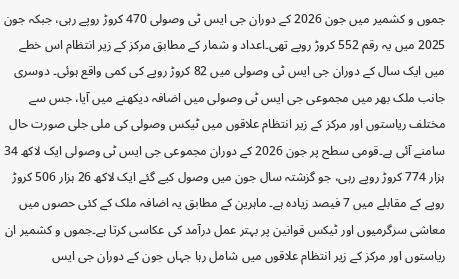جموں و کشمیر میں جون 2026 کے دوران جی ایس ٹی وصولی 470 کروڑ روپے رہی، جبکہ جون 2025 میں یہ رقم 552 کروڑ روپے تھی۔اعداد و شمار کے مطابق مرکز کے زیر انتظام اس خطے میں ایک سال کے دوران جی ایس ٹی وصولی میں 82 کروڑ روپے کی کمی واقع ہوئی۔ دوسری جانب ملک بھر میں مجموعی جی ایس ٹی وصولی میں اضافہ دیکھنے میں آیا، جس سے مختلف ریاستوں اور مرکز کے زیر انتظام علاقوں میں ٹیکس وصولی کی ملی جلی صورت حال سامنے آئی ہے۔قومی سطح پر جون 2026 کے دوران مجموعی جی ایس ٹی وصولی ایک لاکھ 34 ہزار 774 کروڑ روپے رہی، جو گزشتہ سال جون میں وصول کیے گئے ایک لاکھ 26 ہزار 506 کروڑ روپے کے مقابلے میں 7 فیصد زیادہ ہے۔ ماہرین کے مطابق یہ اضافہ ملک کے کئی حصوں میں معاشی سرگرمیوں اور ٹیکس قوانین پر بہتر عمل درآمد کی عکاسی کرتا ہے۔جموں و کشمیر ان ریاستوں اور مرکز کے زیر انتظام علاقوں میں شامل رہا جہاں جون کے دوران جی ایس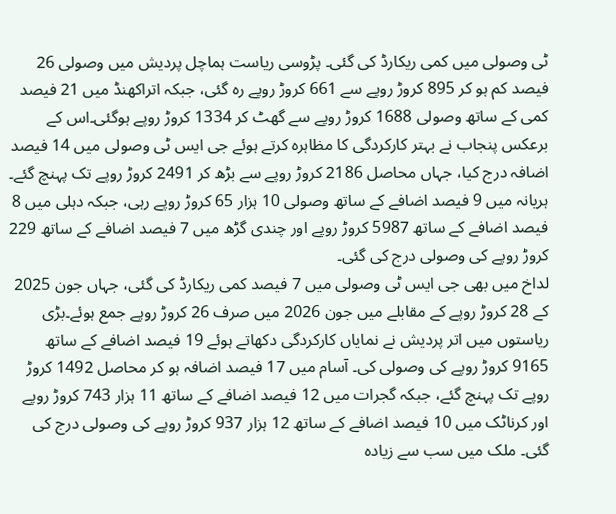ٹی وصولی میں کمی ریکارڈ کی گئی۔ پڑوسی ریاست ہماچل پردیش میں وصولی 26 فیصد کم ہو کر 895 کروڑ روپے سے 661 کروڑ روپے رہ گئی، جبکہ اتراکھنڈ میں 21 فیصد کمی کے ساتھ وصولی 1688 کروڑ روپے سے گھٹ کر 1334 کروڑ روپے ہوگئی۔اس کے برعکس پنجاب نے بہتر کارکردگی کا مظاہرہ کرتے ہوئے جی ایس ٹی وصولی میں 14 فیصد اضافہ درج کیا، جہاں محاصل 2186 کروڑ روپے سے بڑھ کر 2491 کروڑ روپے تک پہنچ گئے۔ ہریانہ میں 9 فیصد اضافے کے ساتھ وصولی 10 ہزار 65 کروڑ روپے رہی، جبکہ دہلی میں 8 فیصد اضافے کے ساتھ 5987 کروڑ روپے اور چندی گڑھ میں 7 فیصد اضافے کے ساتھ 229 کروڑ روپے کی وصولی درج کی گئی۔
لداخ میں بھی جی ایس ٹی وصولی میں 7 فیصد کمی ریکارڈ کی گئی، جہاں جون 2025 کے 28 کروڑ روپے کے مقابلے میں جون 2026 میں صرف 26 کروڑ روپے جمع ہوئے۔بڑی ریاستوں میں اتر پردیش نے نمایاں کارکردگی دکھاتے ہوئے 19 فیصد اضافے کے ساتھ 9165 کروڑ روپے کی وصولی کی۔ آسام میں 17 فیصد اضافہ ہو کر محاصل 1492 کروڑ روپے تک پہنچ گئے، جبکہ گجرات میں 12 فیصد اضافے کے ساتھ 11 ہزار 743 کروڑ روپے اور کرناٹک میں 10 فیصد اضافے کے ساتھ 12 ہزار 937 کروڑ روپے کی وصولی درج کی گئی۔ ملک میں سب سے زیادہ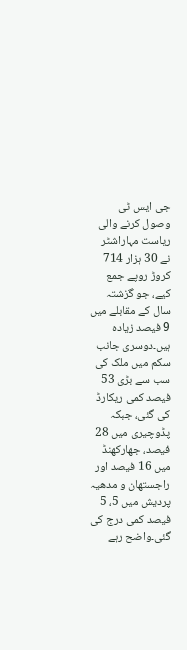جی ایس ٹی وصول کرنے والی ریاست مہاراشٹر نے 30 ہزار 714 کروڑ روپے جمع کیے، جو گزشتہ سال کے مقابلے میں 9 فیصد زیادہ ہیں۔دوسری جانب سکم میں ملک کی سب سے بڑی 53 فیصد کمی ریکارڈ کی گئی، جبکہ پڈوچیری میں 28 فیصد، جھارکھنڈ میں 16 فیصد اور راجستھان و مدھیہ پردیش میں 5، 5 فیصد کمی درج کی گئی۔واضح رہے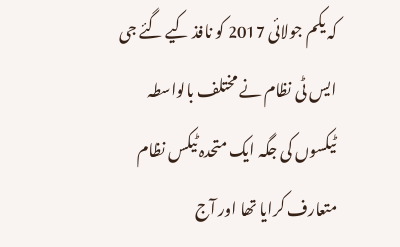کہ یکم جولائی 2017 کو نافذ کیے گئے جی ایس ٹی نظام نے مختلف بالواسطہ ٹیکسوں کی جگہ ایک متحدہ ٹیکس نظام متعارف کرایا تھا اور آج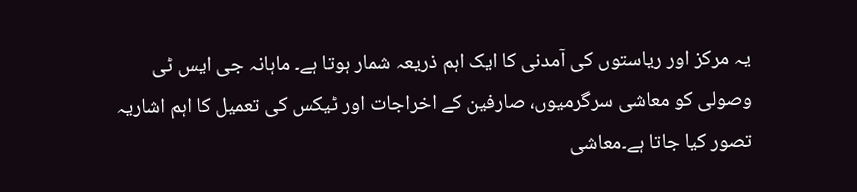یہ مرکز اور ریاستوں کی آمدنی کا ایک اہم ذریعہ شمار ہوتا ہے۔ ماہانہ جی ایس ٹی وصولی کو معاشی سرگرمیوں، صارفین کے اخراجات اور ٹیکس کی تعمیل کا اہم اشاریہ تصور کیا جاتا ہے۔معاشی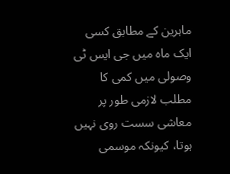ماہرین کے مطابق کسی ایک ماہ میں جی ایس ٹی وصولی میں کمی کا مطلب لازمی طور پر معاشی سست روی نہیں ہوتا، کیونکہ موسمی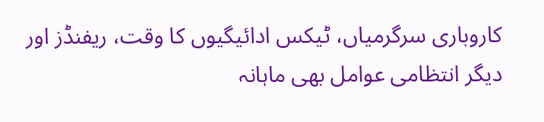کاروباری سرگرمیاں، ٹیکس ادائیگیوں کا وقت، ریفنڈز اور دیگر انتظامی عوامل بھی ماہانہ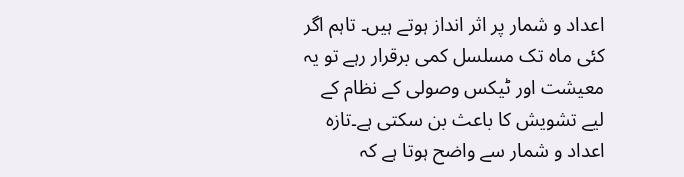اعداد و شمار پر اثر انداز ہوتے ہیں۔ تاہم اگر کئی ماہ تک مسلسل کمی برقرار رہے تو یہ معیشت اور ٹیکس وصولی کے نظام کے لیے تشویش کا باعث بن سکتی ہے۔تازہ اعداد و شمار سے واضح ہوتا ہے کہ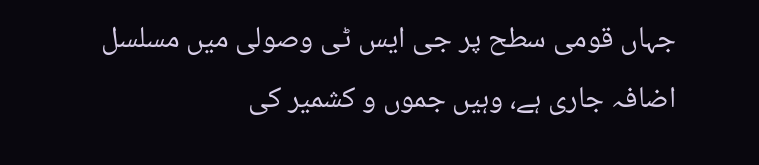جہاں قومی سطح پر جی ایس ٹی وصولی میں مسلسل اضافہ جاری ہے، وہیں جموں و کشمیر کی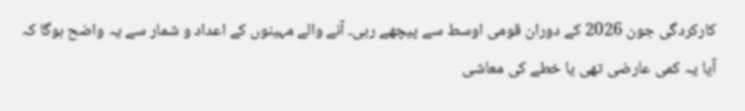کارکردگی جون 2026 کے دوران قومی اوسط سے پیچھے رہی۔ آنے والے مہینوں کے اعداد و شمار سے یہ واضح ہوگا کہ آیا یہ کمی عارضی تھی یا خطے کی معاشی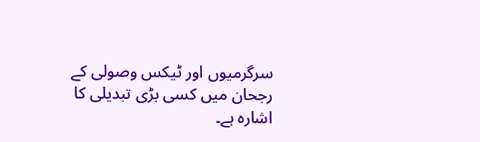سرگرمیوں اور ٹیکس وصولی کے رجحان میں کسی بڑی تبدیلی کا اشارہ ہے۔